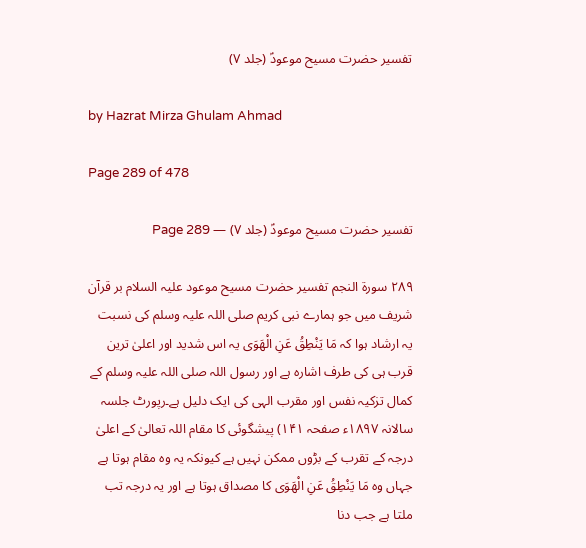تفسیر حضرت مسیح موعودؑ (جلد ۷)

by Hazrat Mirza Ghulam Ahmad

Page 289 of 478

تفسیر حضرت مسیح موعودؑ (جلد ۷) — Page 289

۲۸۹ سورة النجم تفسیر حضرت مسیح موعود علیہ السلام بر قرآن شریف میں جو ہمارے نبی کریم صلی اللہ علیہ وسلم کی نسبت یہ ارشاد ہوا کہ مَا يَنْطِقُ عَنِ الْهَوَى یہ اس شدید اور اعلیٰ ترین قرب ہی کی طرف اشارہ ہے اور رسول اللہ صلی اللہ علیہ وسلم کے کمال تزکیہ نفس اور مقرب الہی کی ایک دلیل ہے۔رپورٹ جلسہ سالانہ ۱۸۹۷ء صفحہ ۱۴۱) پیشگوئی کا مقام اللہ تعالیٰ کے اعلیٰ درجہ کے تقرب کے بڑوں ممکن نہیں ہے کیونکہ یہ وہ مقام ہوتا ہے جہاں وه مَا يَنْطِقُ عَنِ الْهَوَی کا مصداق ہوتا ہے اور یہ درجہ تب ملتا ہے جب دنا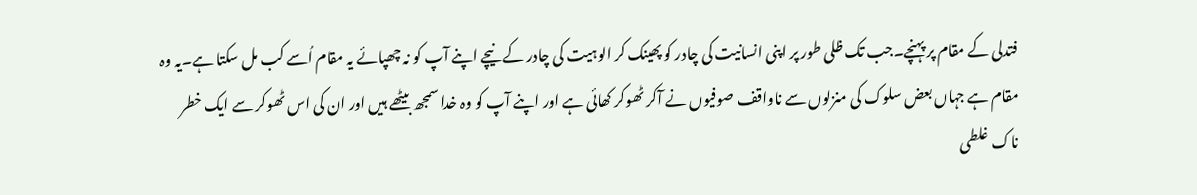فتدلی کے مقام پر پہنچے۔جب تک ظلی طور پر اپنی انسانیت کی چادر کو پھینک کر الوہیت کی چادر کے نیچے اپنے آپ کو نہ چھپائے یہ مقام اُسے کب مل سکتا ہے۔یہ وہ مقام ہے جہاں بعض سلوک کی منزلوں سے ناواقف صوفیوں نے آکر ٹھوکر کھائی ہے اور اپنے آپ کو وہ خدا سمجھ بیٹھے ہیں اور ان کی اس ٹھوکر سے ایک خطر ناک غلطی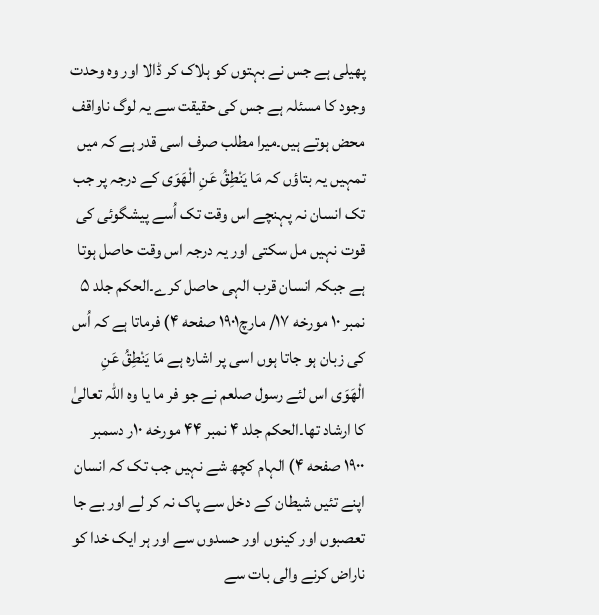پھیلی ہے جس نے بہتوں کو ہلاک کر ڈالا اور وہ وحدت وجود کا مسئلہ ہے جس کی حقیقت سے یہ لوگ ناواقف محض ہوتے ہیں۔میرا مطلب صرف اسی قدر ہے کہ میں تمہیں یہ بتاؤں کہ مَا يَنْطِقُ عَنِ الْهَوَی کے درجہ پر جب تک انسان نہ پہنچے اس وقت تک اُسے پیشگوئی کی قوت نہیں مل سکتی اور یہ درجہ اس وقت حاصل ہوتا ہے جبکہ انسان قرب الہی حاصل کرے۔الحکم جلد ۵ نمبر ۱۰ مورخه ۱۷/ مارچ۱۹۰۱ صفحه ۴) فرماتا ہے کہ اُس کی زبان ہو جاتا ہوں اسی پر اشارہ ہے مَا يَنْطِقُ عَنِ الْهَوَى اس لئے رسول صلعم نے جو فر ما یا وہ اللہ تعالیٰ کا ارشاد تھا۔الحکم جلد ۴ نمبر ۴۴ مورخه ۱۰ر دسمبر ۱۹۰۰ صفحه ۴) الہام کچھ شے نہیں جب تک کہ انسان اپنے تئیں شیطان کے دخل سے پاک نہ کر لے اور بے جا تعصبوں اور کینوں اور حسدوں سے اور ہر ایک خدا کو ناراض کرنے والی بات سے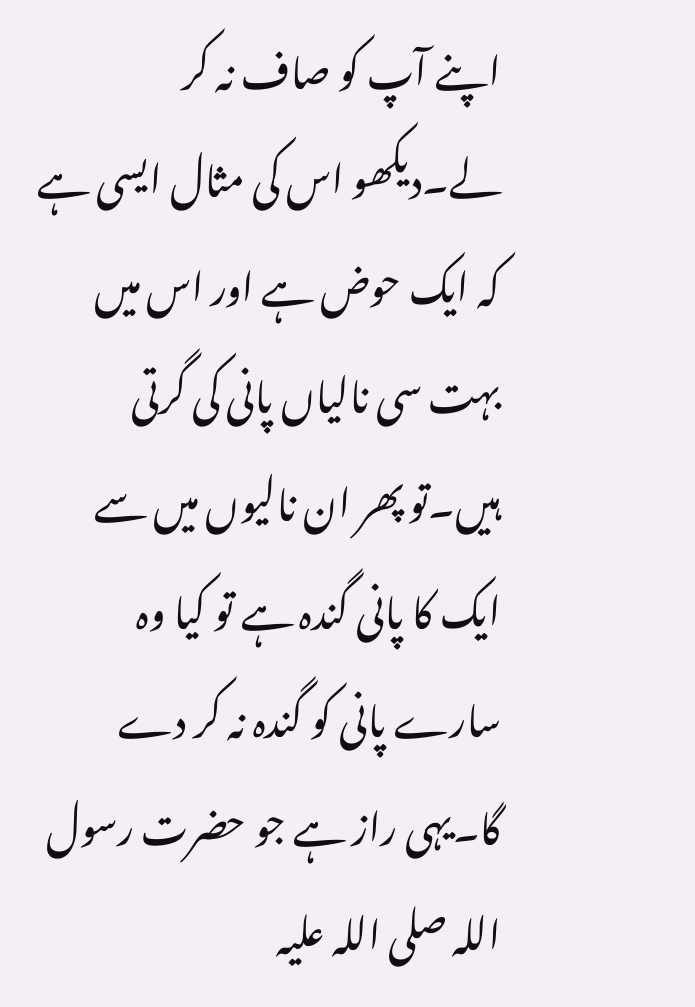اپنے آپ کو صاف نہ کر لے۔دیکھو اس کی مثال ایسی ہے کہ ایک حوض ہے اور اس میں بہت سی نالیاں پانی کی گرتی ہیں۔تو پھر ان نالیوں میں سے ایک کا پانی گندہ ہے تو کیا وہ سارے پانی کو گندہ نہ کر دے گا۔یہی راز ہے جو حضرت رسول اللہ صلی اللہ علیہ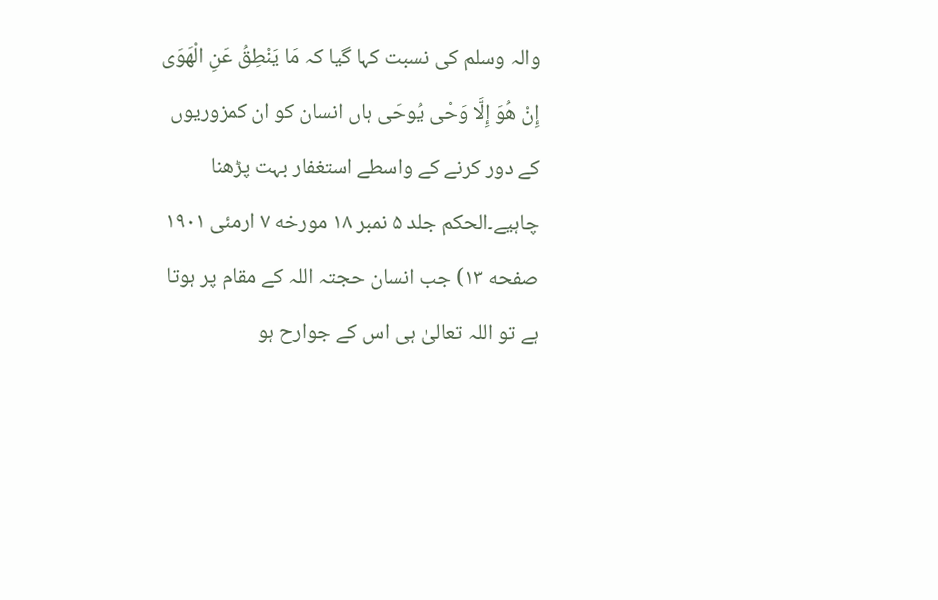والہ وسلم کی نسبت کہا گیا کہ مَا يَنْطِقُ عَنِ الْهَوَى إِنْ هُوَ إِلَّا وَحْى يُوحَى ہاں انسان کو ان کمزوریوں کے دور کرنے کے واسطے استغفار بہت پڑھنا چاہیے۔الحکم جلد ۵ نمبر ۱۸ مورخه ۷ ارمئی ۱۹۰۱ صفحه ۱۳) جب انسان حجتہ اللہ کے مقام پر ہوتا ہے تو اللہ تعالیٰ ہی اس کے جوارح ہو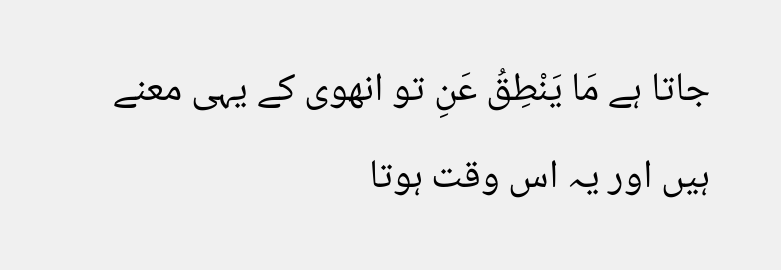جاتا ہے مَا يَنْطِقُ عَنِ تو انھوی کے یہی معنے ہیں اور یہ اس وقت ہوتا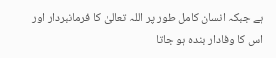ہے جبکہ انسان کامل طور پر اللہ تعالیٰ کا فرمانبردار اور اس کا وفادار بندہ ہو جاتا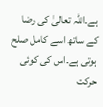ہے۔اللہ تعالیٰ کی رضا کے ساتھ اسے کامل صلح ہوتی ہے۔اس کی کوئی حرکت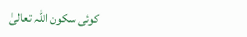کوئی سکون اللہ تعالیٰ